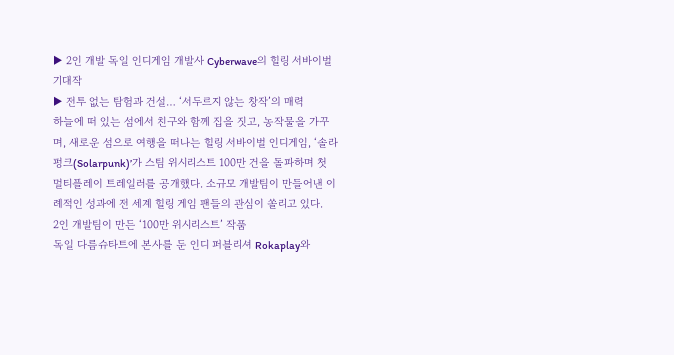▶ 2인 개발 독일 인디게임 개발사 Cyberwave의 힐링 서바이벌 기대작
▶ 전투 없는 탐험과 건설… ‘서두르지 않는 창작’의 매력
하늘에 떠 있는 섬에서 친구와 함께 집을 짓고, 농작물을 가꾸며, 새로운 섬으로 여행을 떠나는 힐링 서바이벌 인디게임, ‘솔라펑크(Solarpunk)’가 스팀 위시리스트 100만 건을 돌파하며 첫 멀티플레이 트레일러를 공개했다. 소규모 개발팀이 만들어낸 이례적인 성과에 전 세계 힐링 게임 팬들의 관심이 쏠리고 있다.
2인 개발팀이 만든 ‘100만 위시리스트’ 작품
독일 다름슈타트에 본사를 둔 인디 퍼블리셔 Rokaplay와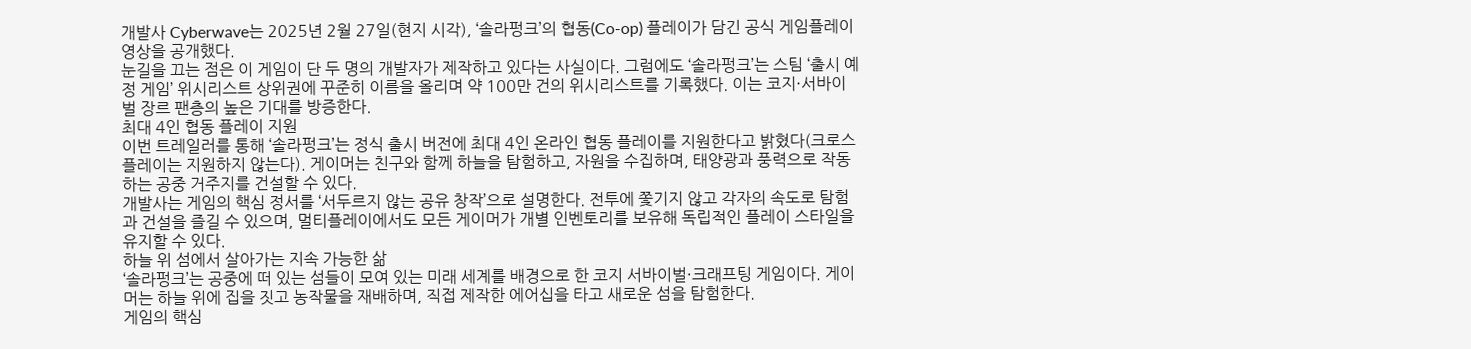개발사 Cyberwave는 2025년 2월 27일(현지 시각), ‘솔라펑크’의 협동(Co-op) 플레이가 담긴 공식 게임플레이 영상을 공개했다.
눈길을 끄는 점은 이 게임이 단 두 명의 개발자가 제작하고 있다는 사실이다. 그럼에도 ‘솔라펑크’는 스팀 ‘출시 예정 게임’ 위시리스트 상위권에 꾸준히 이름을 올리며 약 100만 건의 위시리스트를 기록했다. 이는 코지·서바이벌 장르 팬층의 높은 기대를 방증한다.
최대 4인 협동 플레이 지원
이번 트레일러를 통해 ‘솔라펑크’는 정식 출시 버전에 최대 4인 온라인 협동 플레이를 지원한다고 밝혔다(크로스플레이는 지원하지 않는다). 게이머는 친구와 함께 하늘을 탐험하고, 자원을 수집하며, 태양광과 풍력으로 작동하는 공중 거주지를 건설할 수 있다.
개발사는 게임의 핵심 정서를 ‘서두르지 않는 공유 창작’으로 설명한다. 전투에 쫓기지 않고 각자의 속도로 탐험과 건설을 즐길 수 있으며, 멀티플레이에서도 모든 게이머가 개별 인벤토리를 보유해 독립적인 플레이 스타일을 유지할 수 있다.
하늘 위 섬에서 살아가는 지속 가능한 삶
‘솔라펑크’는 공중에 떠 있는 섬들이 모여 있는 미래 세계를 배경으로 한 코지 서바이벌·크래프팅 게임이다. 게이머는 하늘 위에 집을 짓고 농작물을 재배하며, 직접 제작한 에어십을 타고 새로운 섬을 탐험한다.
게임의 핵심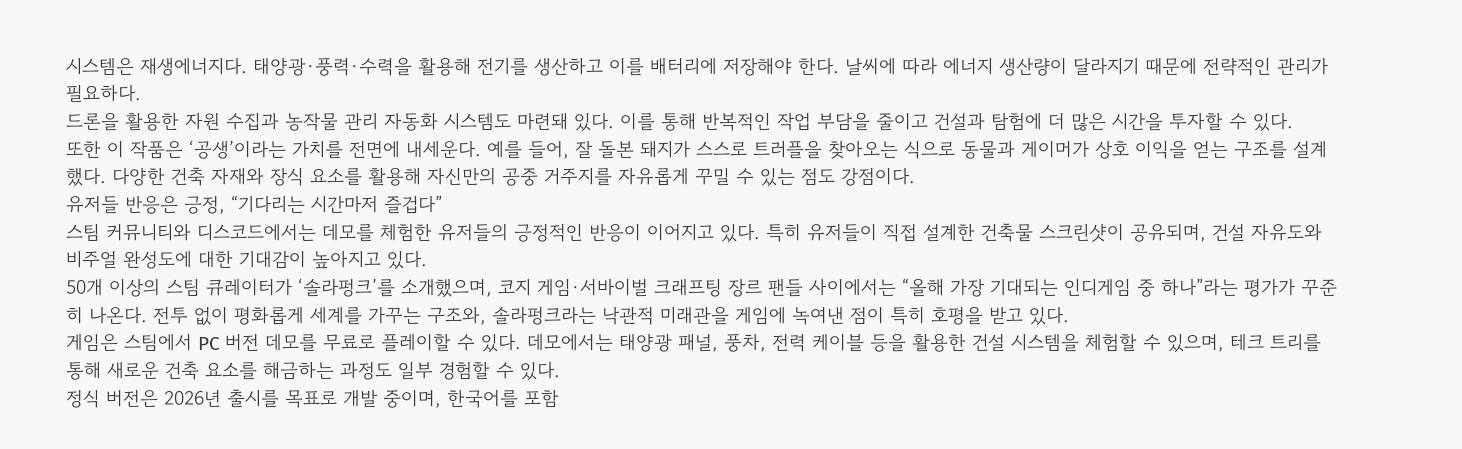시스템은 재생에너지다. 태양광·풍력·수력을 활용해 전기를 생산하고 이를 배터리에 저장해야 한다. 날씨에 따라 에너지 생산량이 달라지기 때문에 전략적인 관리가 필요하다.
드론을 활용한 자원 수집과 농작물 관리 자동화 시스템도 마련돼 있다. 이를 통해 반복적인 작업 부담을 줄이고 건설과 탐험에 더 많은 시간을 투자할 수 있다.
또한 이 작품은 ‘공생’이라는 가치를 전면에 내세운다. 예를 들어, 잘 돌본 돼지가 스스로 트러플을 찾아오는 식으로 동물과 게이머가 상호 이익을 얻는 구조를 설계했다. 다양한 건축 자재와 장식 요소를 활용해 자신만의 공중 거주지를 자유롭게 꾸밀 수 있는 점도 강점이다.
유저들 반응은 긍정, “기다리는 시간마저 즐겁다”
스팀 커뮤니티와 디스코드에서는 데모를 체험한 유저들의 긍정적인 반응이 이어지고 있다. 특히 유저들이 직접 설계한 건축물 스크린샷이 공유되며, 건설 자유도와 비주얼 완성도에 대한 기대감이 높아지고 있다.
50개 이상의 스팀 큐레이터가 ‘솔라펑크’를 소개했으며, 코지 게임·서바이벌 크래프팅 장르 팬들 사이에서는 “올해 가장 기대되는 인디게임 중 하나”라는 평가가 꾸준히 나온다. 전투 없이 평화롭게 세계를 가꾸는 구조와, 솔라펑크라는 낙관적 미래관을 게임에 녹여낸 점이 특히 호평을 받고 있다.
게임은 스팀에서 PC 버전 데모를 무료로 플레이할 수 있다. 데모에서는 태양광 패널, 풍차, 전력 케이블 등을 활용한 건설 시스템을 체험할 수 있으며, 테크 트리를 통해 새로운 건축 요소를 해금하는 과정도 일부 경험할 수 있다.
정식 버전은 2026년 출시를 목표로 개발 중이며, 한국어를 포함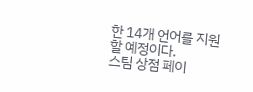한 14개 언어를 지원할 예정이다.
스팀 상점 페이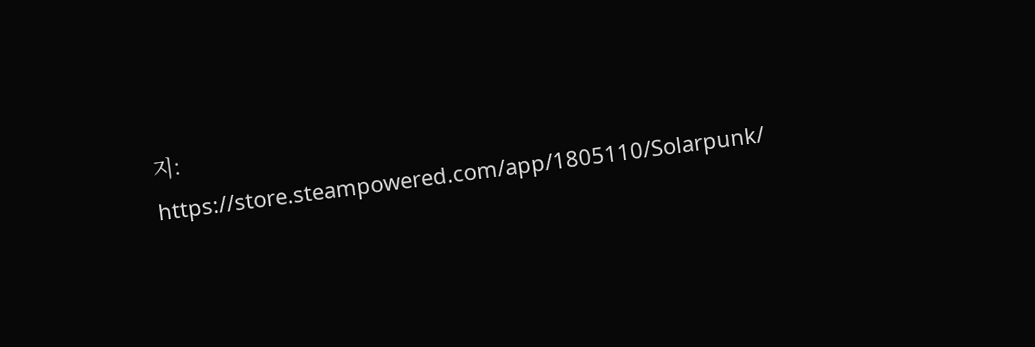지:
https://store.steampowered.com/app/1805110/Solarpunk/